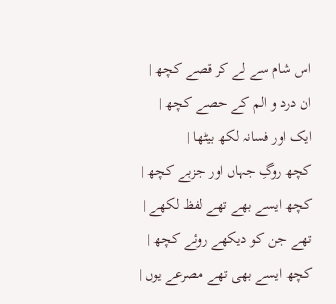اس شام سے لے کر قصے کچھ |
ان درد و الم کے حصے کچھ |
ایک اور فسانہ لکھ بیٹھا |
کچھ روگِ جہاں اور جزبے کچھ |
کچھ ایسے بھے تھے لفظ لکھے |
تھے جن کو دیکھے روئے کچھ |
کچھ ایسے بھی تھے مصرعے یوں |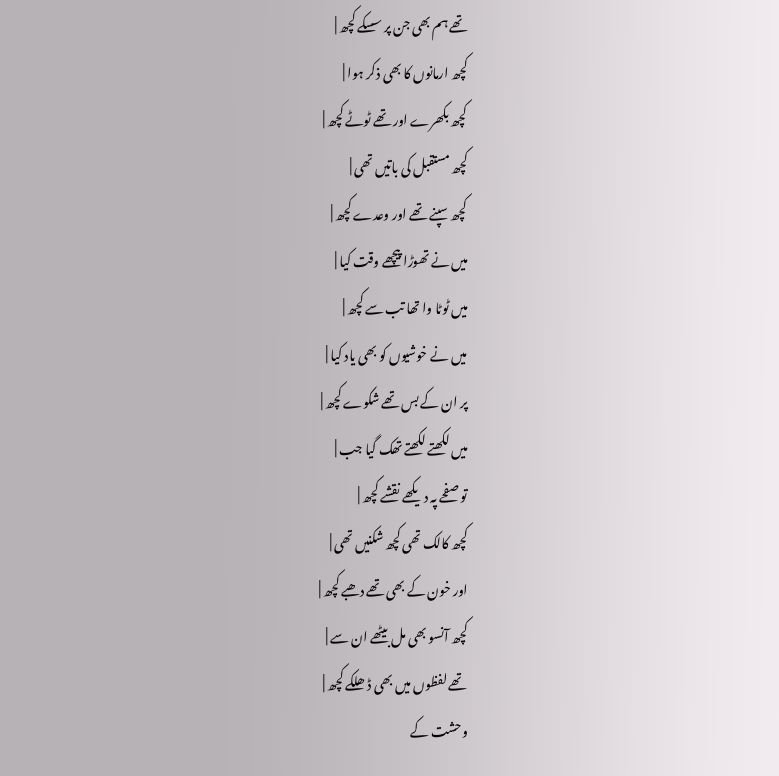تھے ہم بھی جن پر سسکے کچھ |
کچھ ارمانوں کا بھی ذکر ہوا |
کچھ بکھرے اور تھے ٹوٹے کچھ |
کچھ مستقبل کی باتیں تھی |
کچھ سپنے تھے اور وعدے کچھ |
میں نے تھوڑا پیچھے وقت کیا |
میں ٹوٹا وا تھا تب سے کچھ |
میں نے خوشیوں کو بھی یاد کیا |
پر ان کے بس تھے شکوے کچھ |
میں لکھتے لکھتے تھک گیا جب |
تو صفحے پہ دیکھے نقشے کچھ |
کچھ کالک تھی کچھ شکنیں تھی |
اور خون کے بھی تھے دھبے کچھ |
کچھ آنسو بھی مل بیٹھے ان سے |
تھے لفظوں میں بھی ڈھلکے کچھ |
وحشت کے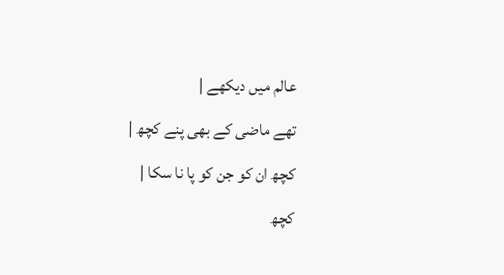عالم میں دیکھے |
تھے ماضی کے بھی پنے کچھ |
کچھ ان کو جن کو پا نا سکا |
کچھ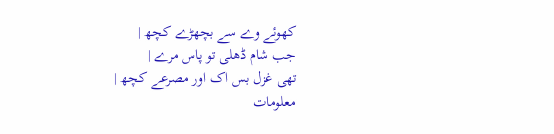کھوئے وے سے بچھڑے کچھ |
جب شام ڈھلی تو پاس مرے |
تھی غزل بس اک اور مصرعے کچھ |
معلومات